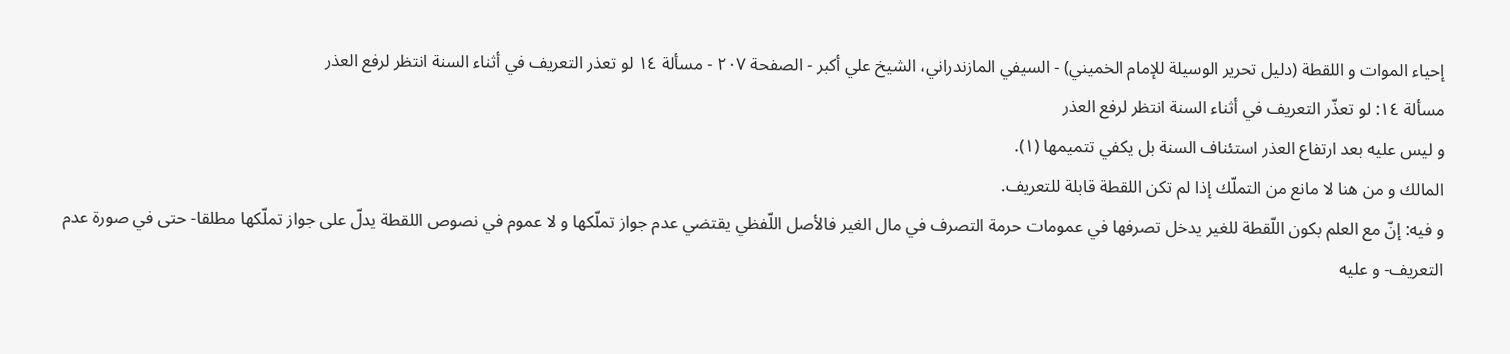إحياء الموات و اللقطة (دليل تحرير الوسيلة للإمام الخميني) - السيفي المازندراني، الشيخ علي أكبر - الصفحة ٢٠٧ - مسألة ١٤ لو تعذر التعريف في أثناء السنة انتظر لرفع العذر
مسألة ١٤: لو تعذّر التعريف في أثناء السنة انتظر لرفع العذر
و ليس عليه بعد ارتفاع العذر استئناف السنة بل يكفي تتميمها (١).
المالك و من هنا لا مانع من التملّك إذا لم تكن اللقطة قابلة للتعريف.
و فيه: إنّ مع العلم بكون اللّقطة للغير يدخل تصرفها في عمومات حرمة التصرف في مال الغير فالأصل اللّفظي يقتضي عدم جواز تملّكها و لا عموم في نصوص اللقطة يدلّ على جواز تملّكها مطلقا- حتى في صورة عدم التعريف- و عليه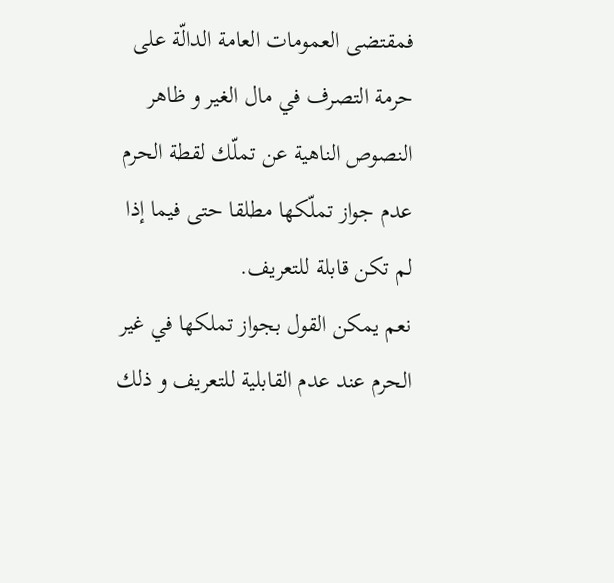فمقتضى العمومات العامة الدالّة على حرمة التصرف في مال الغير و ظاهر النصوص الناهية عن تملّك لقطة الحرم عدم جواز تملّكها مطلقا حتى فيما إذا لم تكن قابلة للتعريف.
نعم يمكن القول بجواز تملكها في غير الحرم عند عدم القابلية للتعريف و ذلك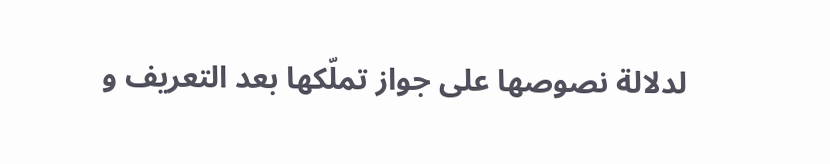لدلالة نصوصها على جواز تملّكها بعد التعريف و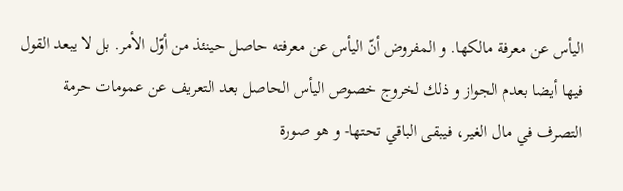اليأس عن معرفة مالكها. و المفروض أنّ اليأس عن معرفته حاصل حينئذ من أوّل الأمر. بل لا يبعد القول فيها أيضا بعدم الجواز و ذلك لخروج خصوص اليأس الحاصل بعد التعريف عن عمومات حرمة التصرف في مال الغير، فيبقى الباقي تحتها- و هو صورة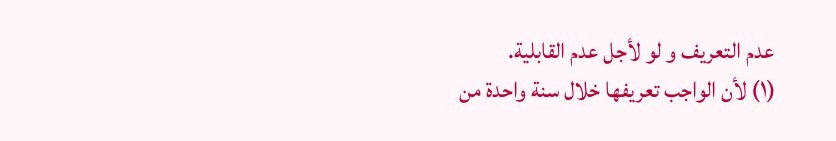عدم التعريف و لو لأجل عدم القابلية.
(١) لأن الواجب تعريفها خلال سنة واحدة من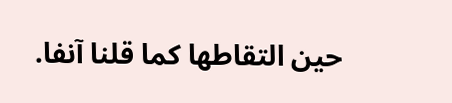حين التقاطها كما قلنا آنفا.